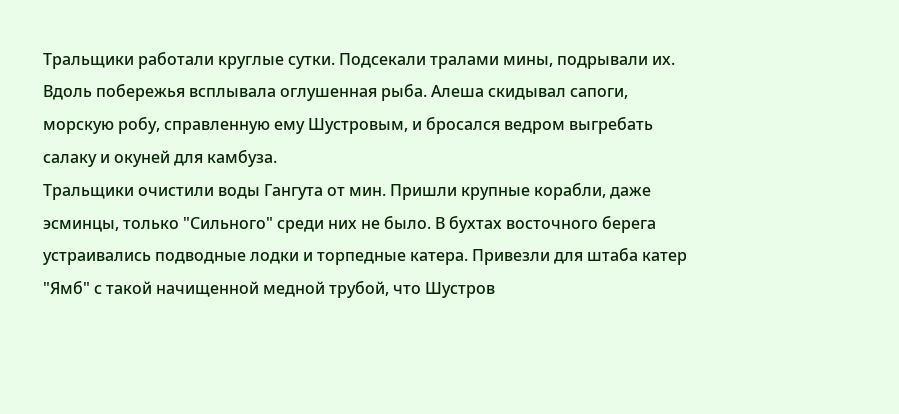Тральщики работали круглые сутки. Подсекали тралами мины, подрывали их. Вдоль побережья всплывала оглушенная рыба. Алеша скидывал сапоги, морскую робу, справленную ему Шустровым, и бросался ведром выгребать салаку и окуней для камбуза.
Тральщики очистили воды Гангута от мин. Пришли крупные корабли, даже эсминцы, только "Сильного" среди них не было. В бухтах восточного берега устраивались подводные лодки и торпедные катера. Привезли для штаба катер "Ямб" с такой начищенной медной трубой, что Шустров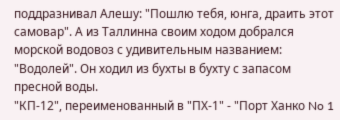поддразнивал Алешу: "Пошлю тебя, юнга, драить этот самовар". А из Таллинна своим ходом добрался морской водовоз с удивительным названием: "Водолей". Он ходил из бухты в бухту с запасом пресной воды.
"КП-12", переименованный в "ПХ-1" - "Порт Ханко No 1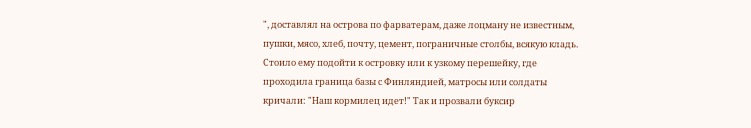", доставлял на острова по фарватерам, даже лоцману не известным, пушки, мясо, хлеб, почту, цемент, пограничные столбы, всякую кладь. Стоило ему подойти к островку или к узкому перешейку, где проходила граница базы с Финляндией, матросы или солдаты кричали: "Наш кормилец идет!" Так и прозвали буксир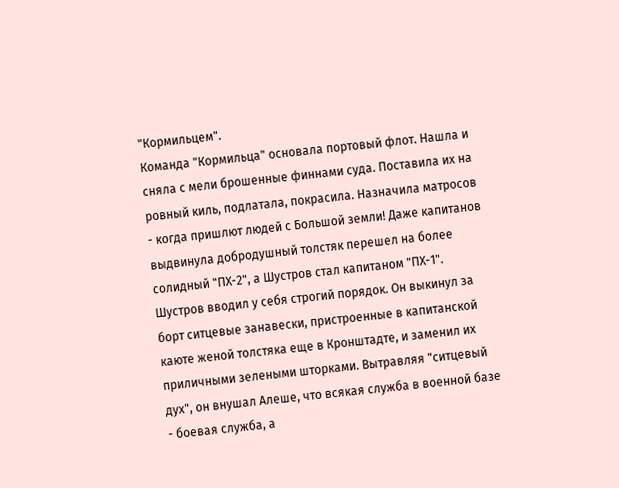"Кормильцем".
Команда "Кормильца" основала портовый флот. Нашла и сняла с мели брошенные финнами суда. Поставила их на ровный киль, подлатала, покрасила. Назначила матросов - когда пришлют людей с Большой земли! Даже капитанов выдвинула добродушный толстяк перешел на более солидный "ПХ-2", а Шустров стал капитаном "ПХ-1".
Шустров вводил у себя строгий порядок. Он выкинул за борт ситцевые занавески, пристроенные в капитанской каюте женой толстяка еще в Кронштадте, и заменил их приличными зелеными шторками. Вытравляя "ситцевый дух", он внушал Алеше, что всякая служба в военной базе - боевая служба, а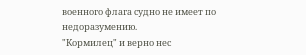военного флага судно не имеет по недоразумению.
"Кормилец" и верно нес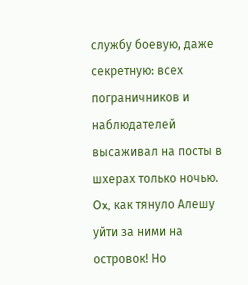службу боевую, даже секретную: всех пограничников и наблюдателей высаживал на посты в шхерах только ночью. Ox, как тянуло Алешу уйти за ними на островок! Но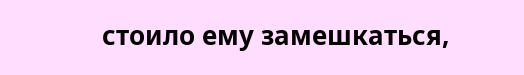стоило ему замешкаться,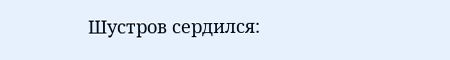Шустров сердился: